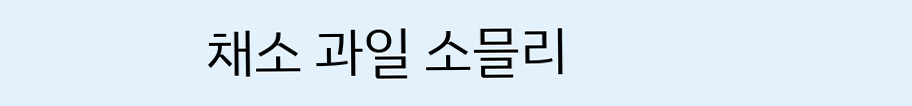채소 과일 소믈리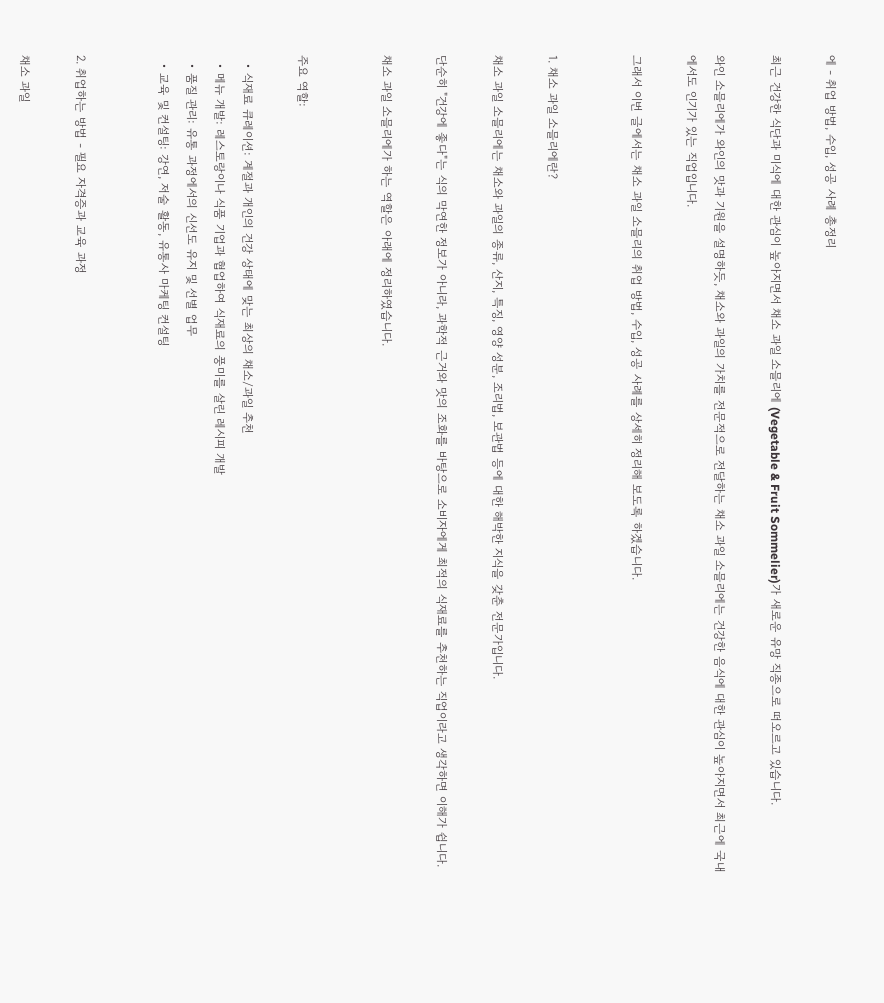에 - 취업 방법, 수입, 성공 사례 총정리

최근 건강한 식단과 미식에 대한 관심이 높아지면서 채소 과일 소믈리에 (Vegetable & Fruit Sommelier)가 새로운 유망 직종으로 떠오르고 있습니다.

와인 소믈리에가 와인의 맛과 기원을 설명하듯, 채소와 과일의 가치를 전문적으로 전달하는 채소 과일 소믈리에는 건강한 음식에 대한 관심이 높아지면서 최근에 국내에서도 인기가 있는 직업입니다.

그래서 이번 글에서는 채소 과일 소믈리의 취업 방법, 수입, 성공 사례를 상세히 정리해 보도록 하겠습니다.


1. 채소 과일 소믈리에란?

채소 과일 소믈리에는 채소와 과일의 종류, 산지, 특징, 영양 성분, 조리법, 보관법 등에 대한 해박한 지식을 갖춘 전문가입니다.

단순히 "건강에 좋다"는 식의 막연한 정보가 아니라, 과학적 근거와 맛의 조화를 바탕으로 소비자에게 최적의 식재료를 추천하는 직업이라고 생각하면 이해가 쉽니다.

채소 과일 소믈리에가 하는 역할은 아래에 정리하였습니다.


주요 역할:

  • 식재료 큐레이션: 계절과 개인의 건강 상태에 맞는 최상의 채소/과일 추천
  • 메뉴 개발: 레스토랑이나 식품 기업과 협업하여 식재료의 풍미를 살린 레시피 개발
  • 품질 관리: 유통 과정에서의 신선도 유지 및 선별 업무
  • 교육 및 컨설팅: 강연, 저술 활동, 유통사 마케팅 컨설팅


2. 취업하는 방법 - 필요 자격증과 교육 과정

채소 과일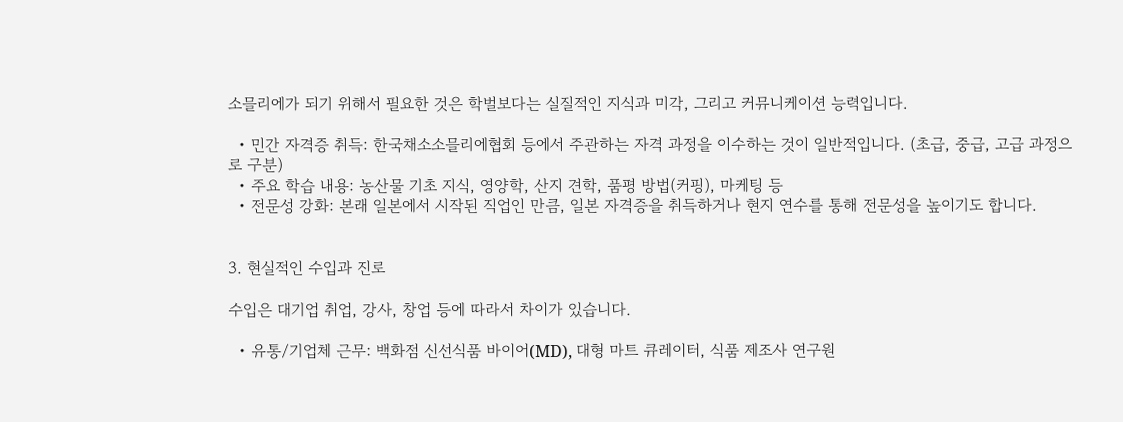소믈리에가 되기 위해서 필요한 것은 학벌보다는 실질적인 지식과 미각, 그리고 커뮤니케이션 능력입니다.

  • 민간 자격증 취득: 한국채소소믈리에협회 등에서 주관하는 자격 과정을 이수하는 것이 일반적입니다. (초급, 중급, 고급 과정으로 구분)
  • 주요 학습 내용: 농산물 기초 지식, 영양학, 산지 견학, 품평 방법(커핑), 마케팅 등
  • 전문성 강화: 본래 일본에서 시작된 직업인 만큼, 일본 자격증을 취득하거나 현지 연수를 통해 전문성을 높이기도 합니다.


3. 현실적인 수입과 진로

수입은 대기업 취업, 강사, 창업 등에 따라서 차이가 있습니다.

  • 유통/기업체 근무: 백화점 신선식품 바이어(MD), 대형 마트 큐레이터, 식품 제조사 연구원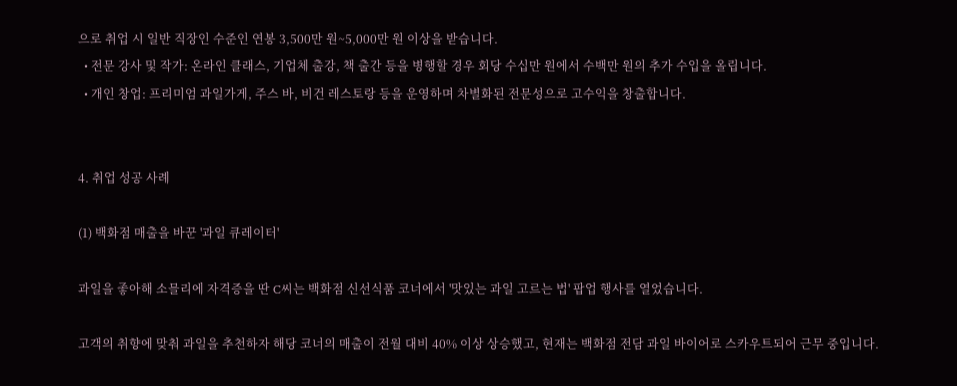으로 취업 시 일반 직장인 수준인 연봉 3,500만 원~5,000만 원 이상을 받습니다.
  • 전문 강사 및 작가: 온라인 클래스, 기업체 출강, 책 출간 등을 병행할 경우 회당 수십만 원에서 수백만 원의 추가 수입을 올립니다.
  • 개인 창업: 프리미엄 과일가게, 주스 바, 비건 레스토랑 등을 운영하며 차별화된 전문성으로 고수익을 창출합니다.


4. 취업 성공 사례

(1) 백화점 매출을 바꾼 '과일 큐레이터'

과일을 좋아해 소믈리에 자격증을 딴 C씨는 백화점 신선식품 코너에서 '맛있는 과일 고르는 법' 팝업 행사를 열었습니다.

고객의 취향에 맞춰 과일을 추천하자 해당 코너의 매출이 전월 대비 40% 이상 상승했고, 현재는 백화점 전담 과일 바이어로 스카우트되어 근무 중입니다.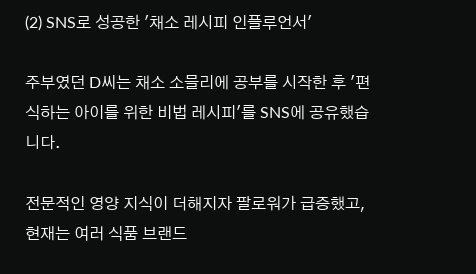(2) SNS로 성공한 '채소 레시피 인플루언서'

주부였던 D씨는 채소 소믈리에 공부를 시작한 후 '편식하는 아이를 위한 비법 레시피'를 SNS에 공유했습니다.

전문적인 영양 지식이 더해지자 팔로워가 급증했고, 현재는 여러 식품 브랜드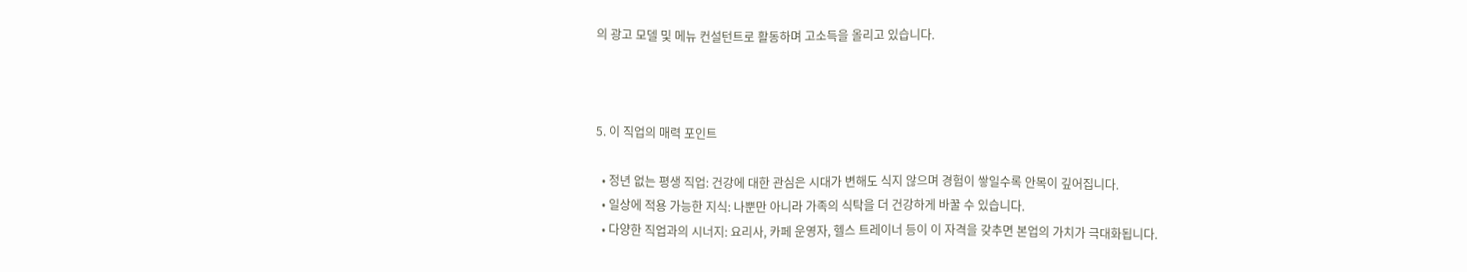의 광고 모델 및 메뉴 컨설턴트로 활동하며 고소득을 올리고 있습니다.



5. 이 직업의 매력 포인트

  • 정년 없는 평생 직업: 건강에 대한 관심은 시대가 변해도 식지 않으며 경험이 쌓일수록 안목이 깊어집니다.
  • 일상에 적용 가능한 지식: 나뿐만 아니라 가족의 식탁을 더 건강하게 바꿀 수 있습니다.
  • 다양한 직업과의 시너지: 요리사, 카페 운영자, 헬스 트레이너 등이 이 자격을 갖추면 본업의 가치가 극대화됩니다.